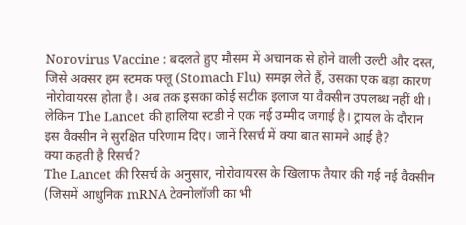Norovirus Vaccine : बदलते हुए मौसम में अचानक से होने वाली उल्टी और दस्त, जिसे अक्सर हम स्टमक फ्लू (Stomach Flu) समझ लेते हैं, उसका एक बड़ा कारण नोरोवायरस होता है। अब तक इसका कोई सटीक इलाज या वैक्सीन उपलब्ध नहीं थी। लेकिन The Lancet की हालिया स्टडी ने एक नई उम्मीद जगाई है। ट्रायल के दौरान इस वैक्सीन ने सुरक्षित परिणाम दिए। जानें रिसर्च में क्या बात सामने आई है?
क्या कहती है रिसर्च?
The Lancet की रिसर्च के अनुसार, नोरोवायरस के खिलाफ तैयार की गई नई वैक्सीन (जिसमें आधुनिक mRNA टेक्नोलॉजी का भी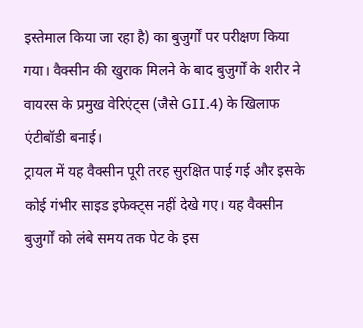इस्तेमाल किया जा रहा है) का बुजुर्गों पर परीक्षण किया गया। वैक्सीन की खुराक मिलने के बाद बुजुर्गों के शरीर ने वायरस के प्रमुख वेरिएंट्स (जैसे GII.4) के खिलाफ एंटीबॉडी बनाई।
ट्रायल में यह वैक्सीन पूरी तरह सुरक्षित पाई गई और इसके कोई गंभीर साइड इफेक्ट्स नहीं देखे गए। यह वैक्सीन बुजुर्गों को लंबे समय तक पेट के इस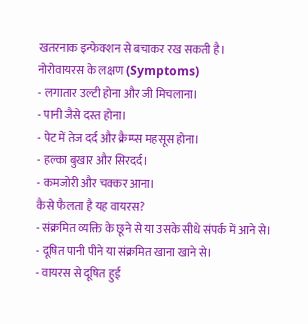खतरनाक इन्फेक्शन से बचाकर रख सकती है।
नोरोवायरस के लक्षण (Symptoms)
- लगातार उल्टी होना और जी मिचलाना।
- पानी जैसे दस्त होना।
- पेट में तेज दर्द और क्रैम्प्स महसूस होना।
- हल्का बुखार और सिरदर्द।
- कमजोरी और चक्कर आना।
कैसे फैलता है यह वायरस?
- संक्रमित व्यक्ति के छूने से या उसके सीधे संपर्क में आने से।
- दूषित पानी पीने या संक्रमित खाना खाने से।
- वायरस से दूषित हुई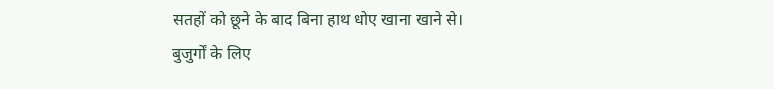सतहों को छूने के बाद बिना हाथ धोए खाना खाने से।
बुजुर्गों के लिए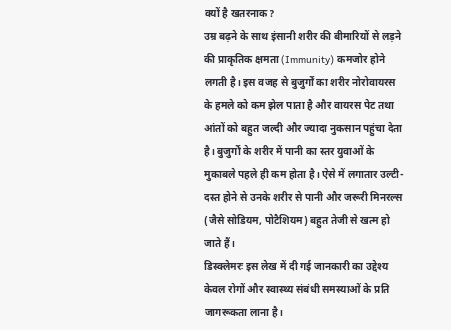क्यों है खतरनाक?
उम्र बढ़ने के साथ इंसानी शरीर की बीमारियों से लड़ने की प्राकृतिक क्षमता (Immunity) कमजोर होने लगती है। इस वजह से बुजुर्गों का शरीर नोरोवायरस के हमले को कम झेल पाता है और वायरस पेट तथा आंतों को बहुत जल्दी और ज्यादा नुकसान पहुंचा देता है। बुजुर्गों के शरीर में पानी का स्तर युवाओं के मुकाबले पहले ही कम होता है। ऐसे में लगातार उल्टी-दस्त होने से उनके शरीर से पानी और जरूरी मिनरल्स (जैसे सोडियम, पोटैशियम) बहुत तेजी से खत्म हो जाते हैं।
डिस्क्लेमरः इस लेख में दी गई जानकारी का उद्देश्य केवल रोगों और स्वास्थ्य संबंधी समस्याओं के प्रति जागरूकता लाना है।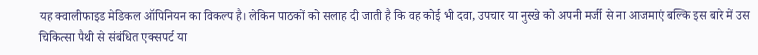यह क्वालीफाइड मेडिकल ऑपिनियन का विकल्प है। लेकिन पाठकों को सलाह दी जाती है कि वह कोई भी दवा, उपचार या नुस्खे को अपनी मर्जी से ना आजमाएं बल्कि इस बारे में उस चिकित्सा पैथी से संबंधित एक्सपर्ट या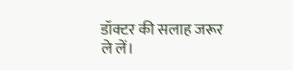डॉक्टर की सलाह जरूर ले लें।